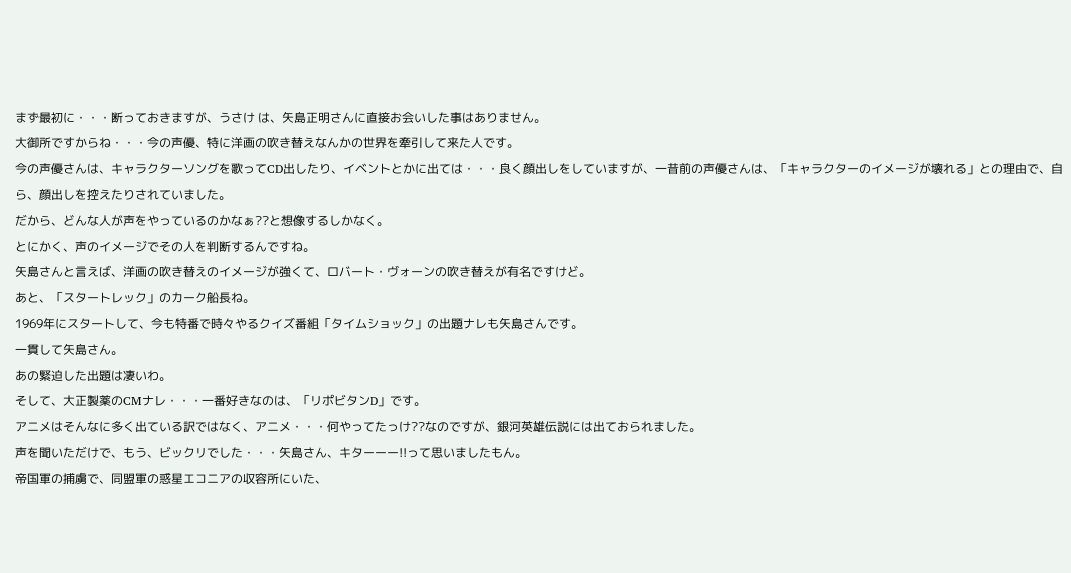まず最初に・・・断っておきますが、うさけ は、矢島正明さんに直接お会いした事はありません。
大御所ですからね・・・今の声優、特に洋画の吹き替えなんかの世界を牽引して来た人です。
今の声優さんは、キャラクターソングを歌ってCD出したり、イベントとかに出ては・・・良く顔出しをしていますが、一昔前の声優さんは、「キャラクターのイメージが壊れる」との理由で、自ら、顔出しを控えたりされていました。
だから、どんな人が声をやっているのかなぁ??と想像するしかなく。
とにかく、声のイメージでその人を判断するんですね。
矢島さんと言えば、洋画の吹き替えのイメージが強くて、ロバート・ヴォーンの吹き替えが有名ですけど。
あと、「スタートレック」のカーク船長ね。
1969年にスタートして、今も特番で時々やるクイズ番組「タイムショック」の出題ナレも矢島さんです。
一貫して矢島さん。
あの緊迫した出題は凄いわ。
そして、大正製薬のCMナレ・・・一番好きなのは、「リポビタンD」です。
アニメはそんなに多く出ている訳ではなく、アニメ・・・何やってたっけ??なのですが、銀河英雄伝説には出ておられました。
声を聞いただけで、もう、ビックリでした・・・矢島さん、キターーー!!って思いましたもん。
帝国軍の捕虜で、同盟軍の惑星エコニアの収容所にいた、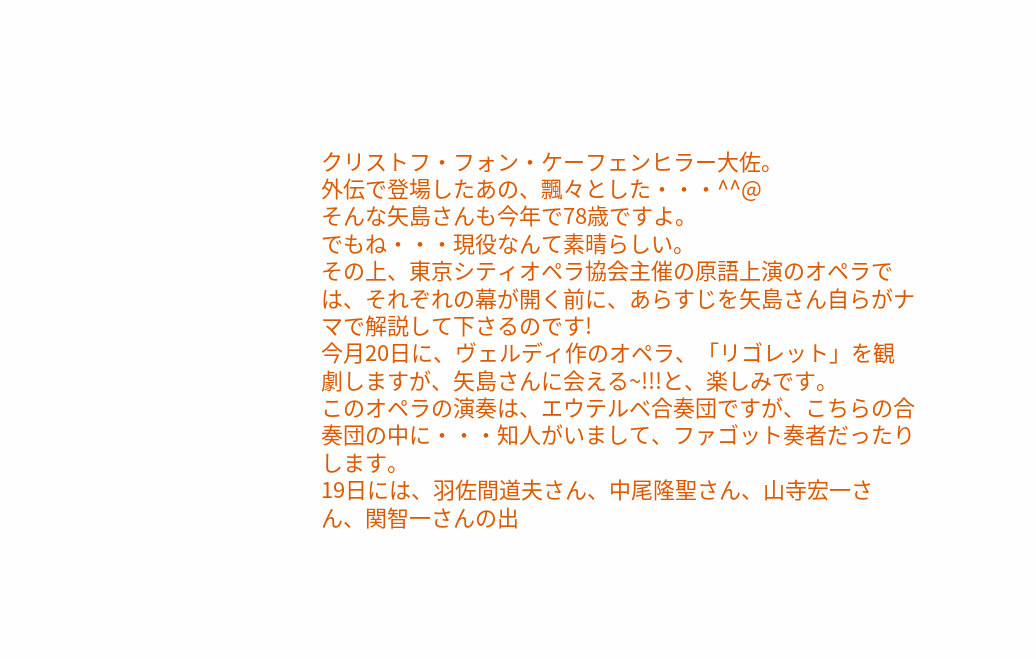クリストフ・フォン・ケーフェンヒラー大佐。
外伝で登場したあの、飄々とした・・・^^@
そんな矢島さんも今年で78歳ですよ。
でもね・・・現役なんて素晴らしい。
その上、東京シティオペラ協会主催の原語上演のオペラでは、それぞれの幕が開く前に、あらすじを矢島さん自らがナマで解説して下さるのです!
今月20日に、ヴェルディ作のオペラ、「リゴレット」を観劇しますが、矢島さんに会える~!!!と、楽しみです。
このオペラの演奏は、エウテルベ合奏団ですが、こちらの合奏団の中に・・・知人がいまして、ファゴット奏者だったりします。
19日には、羽佐間道夫さん、中尾隆聖さん、山寺宏一さん、関智一さんの出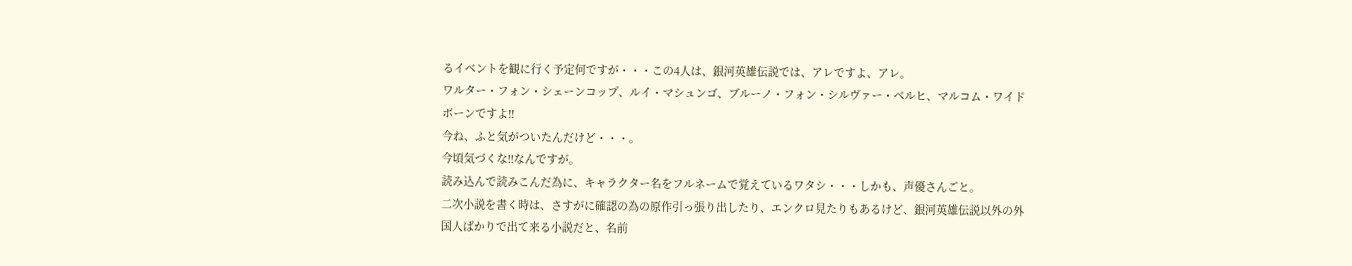るイベントを観に行く予定何ですが・・・この4人は、銀河英雄伝説では、アレですよ、アレ。
ワルター・フォン・シェーンコップ、ルイ・マシュンゴ、ブルーノ・フォン・シルヴァー・ベルヒ、マルコム・ワイドボーンですよ!!
今ね、ふと気がついたんだけど・・・。
今頃気づくな!!なんですが。
読み込んで読みこんだ為に、キャラクター名をフルネームで覚えているワタシ・・・しかも、声優さんごと。
二次小説を書く時は、さすがに確認の為の原作引っ張り出したり、エンクロ見たりもあるけど、銀河英雄伝説以外の外国人ばかりで出て来る小説だと、名前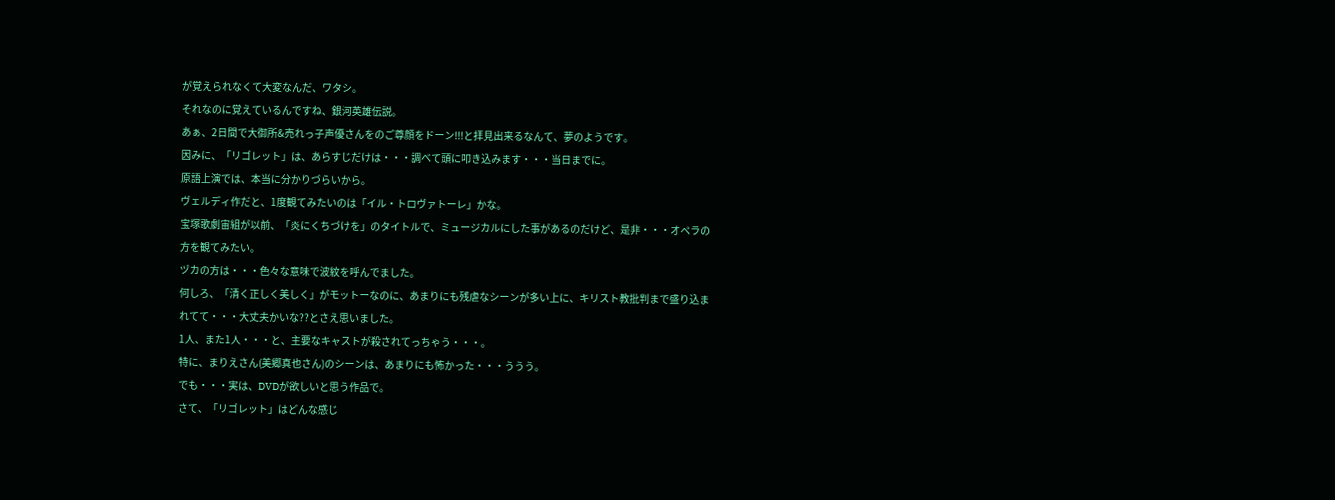が覚えられなくて大変なんだ、ワタシ。
それなのに覚えているんですね、銀河英雄伝説。
あぁ、2日間で大御所&売れっ子声優さんをのご尊顔をドーン!!!と拝見出来るなんて、夢のようです。
因みに、「リゴレット」は、あらすじだけは・・・調べて頭に叩き込みます・・・当日までに。
原語上演では、本当に分かりづらいから。
ヴェルディ作だと、1度観てみたいのは「イル・トロヴァトーレ」かな。
宝塚歌劇宙組が以前、「炎にくちづけを」のタイトルで、ミュージカルにした事があるのだけど、是非・・・オペラの方を観てみたい。
ヅカの方は・・・色々な意味で波紋を呼んでました。
何しろ、「清く正しく美しく」がモットーなのに、あまりにも残虐なシーンが多い上に、キリスト教批判まで盛り込まれてて・・・大丈夫かいな??とさえ思いました。
1人、また1人・・・と、主要なキャストが殺されてっちゃう・・・。
特に、まりえさん(美郷真也さん)のシーンは、あまりにも怖かった・・・ううう。
でも・・・実は、DVDが欲しいと思う作品で。
さて、「リゴレット」はどんな感じ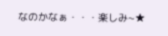なのかなぁ・・・楽しみ~★